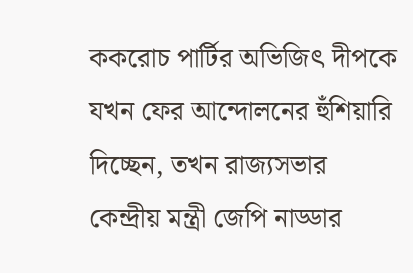ককরোচ পার্টির অভিজিৎ দীপকে যখন ফের আন্দোলনের হুঁশিয়ারি দিচ্ছেন, তখন রাজ্যসভার কেন্দ্রীয় মন্ত্রী জেপি নাড্ডার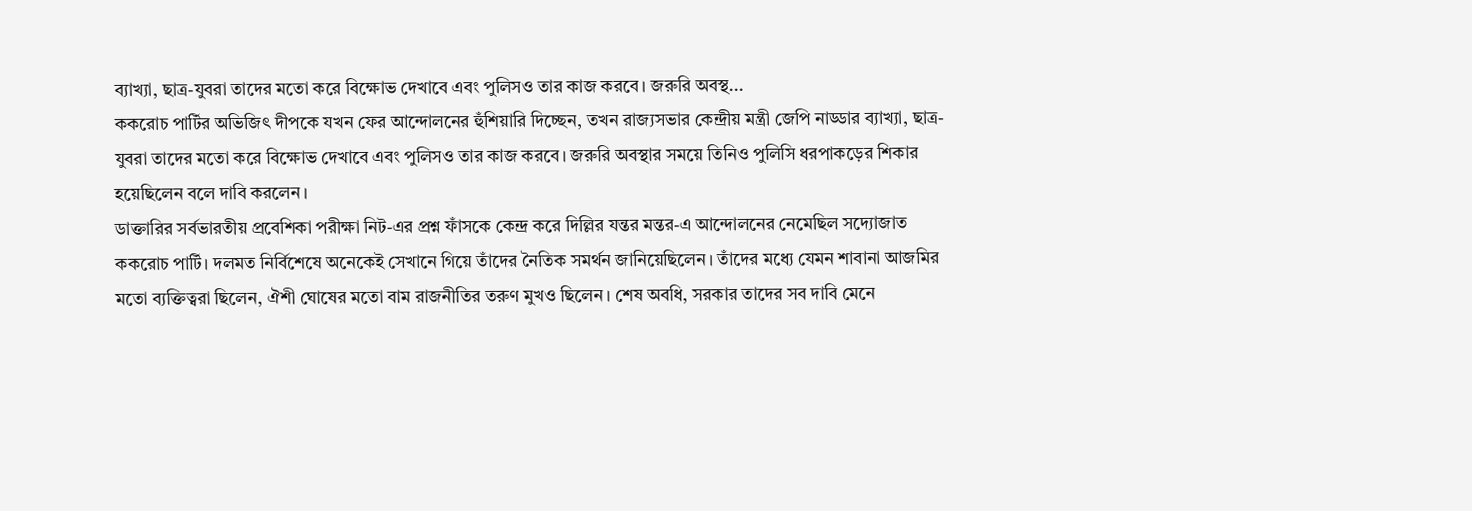ব্যাখ্যা, ছাত্র-যুবরা তাদের মতো করে বিক্ষোভ দেখাবে এবং পুলিসও তার কাজ করবে। জরুরি অবস্থ...
ককরোচ পার্টির অভিজিৎ দীপকে যখন ফের আন্দোলনের হুঁশিয়ারি দিচ্ছেন, তখন রাজ্যসভার কেন্দ্রীয় মন্ত্রী জেপি নাড্ডার ব্যাখ্যা, ছাত্র-যুবরা তাদের মতো করে বিক্ষোভ দেখাবে এবং পুলিসও তার কাজ করবে। জরুরি অবস্থার সময়ে তিনিও পুলিসি ধরপাকড়ের শিকার হয়েছিলেন বলে দাবি করলেন।
ডাক্তারির সর্বভারতীয় প্রবেশিকা পরীক্ষা নিট-এর প্রশ্ন ফাঁসকে কেন্দ্র করে দিল্লির যন্তর মন্তর-এ আন্দোলনের নেমেছিল সদ্যোজাত ককরোচ পার্টি। দলমত নির্বিশেষে অনেকেই সেখানে গিয়ে তাঁদের নৈতিক সমর্থন জানিয়েছিলেন। তাঁদের মধ্যে যেমন শাবানা আজমির মতো ব্যক্তিত্বরা ছিলেন, ঐশী ঘোষের মতো বাম রাজনীতির তরুণ মুখও ছিলেন। শেষ অবধি, সরকার তাদের সব দাবি মেনে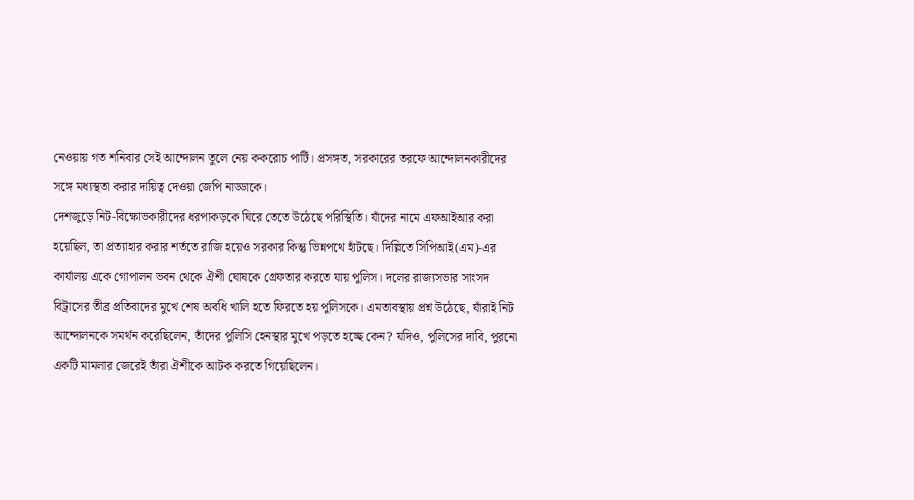নেওয়ায় গত শনিবার সেই আন্দোলন তুলে নেয় ককরোচ পার্টি। প্রসঙ্গত, সরকারের তরফে আন্দোলনকারীদের সঙ্গে মধ্যস্থতা করার দায়িত্ব দেওয়া জেপি নাড্ডাকে।
দেশজুড়ে নিট-বিক্ষোভকারীদের ধরপাকড়কে ঘিরে তেতে উঠেছে পরিস্থিতি। যাঁদের নামে এফআইআর করা হয়েছিল, তা প্রত্যাহার করার শর্ততে রাজি হয়েও সরকার কিন্তু ভিন্নপথে হাঁটছে। দিল্লিতে সিপিআই(এম)-এর কার্যালয় একে গোপালন ভবন থেকে ঐশী ঘোষকে গ্রেফতার করতে যায় পুলিস। দলের রাজ্যসভার সাংসদ বিট্রাসের তীব্র প্রতিবাদের মুখে শেষ অবধি খালি হতে ফিরতে হয় পুলিসকে। এমতাবস্থায় প্রশ্ন উঠেছে, যাঁরাই নিট আন্দোলনকে সমর্থন করেছিলেন, তাঁদের পুলিসি হেনস্থার মুখে পড়তে হচ্ছে কেন? যদিও, পুলিসের দাবি, পুরনো একটি মামলার জেরেই তাঁরা ঐশীকে আটক করতে গিয়েছিলেন।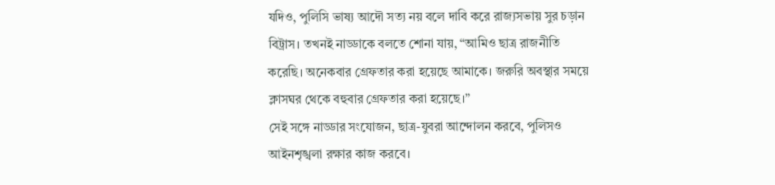যদিও, পুলিসি ভাষ্য আদৌ সত্য নয় বলে দাবি করে রাজ্যসভায় সুর চড়ান বিট্রাস। তখনই নাড্ডাকে বলতে শোনা যায়, “আমিও ছাত্র রাজনীতি করেছি। অনেকবার গ্রেফতার করা হয়েছে আমাকে। জরুরি অবস্থার সময়ে ক্লাসঘর থেকে বহুবার গ্রেফতার করা হয়েছে।”
সেই সঙ্গে নাড্ডার সংযোজন, ছাত্র-যুবরা আন্দোলন করবে, পুলিসও আইনশৃঙ্খলা রক্ষার কাজ করবে।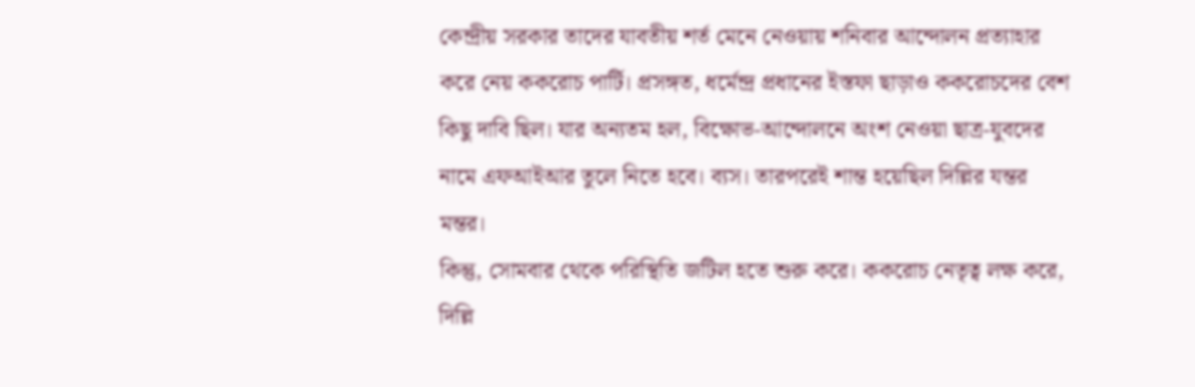কেন্দ্রীয় সরকার তাদের যাবতীয় শর্ত মেনে নেওয়ায় শনিবার আন্দোলন প্রত্যাহার করে নেয় ককরোচ পার্টি। প্রসঙ্গত, ধর্মেন্দ্র প্রধানের ইস্তফা ছাড়াও ককরোচদের বেশ কিছু দাবি ছিল। যার অন্যতম হল, বিক্ষোভ-আন্দোলনে অংশ নেওয়া ছাত্র-যুবদের নামে এফআইআর তুলে নিতে হবে। ব্যস। তারপরেই শান্ত হয়েছিল দিল্লির যন্তর মন্তর।
কিন্তু, সোমবার থেকে পরিস্থিতি জটিল হতে শুরু করে। ককরোচ নেতৃত্ব লক্ষ করে, দিল্লি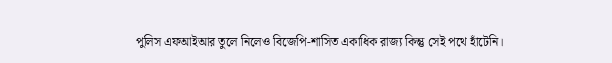পুলিস এফআইআর তুলে নিলেও বিজেপি-শাসিত একাধিক রাজ্য কিন্তু সেই পথে হাঁটেনি।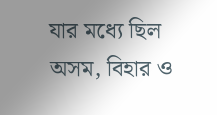যার মধ্যে ছিল অসম, বিহার ও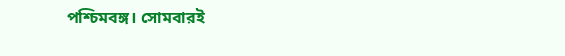পশ্চিমবঙ্গ। সোমবারই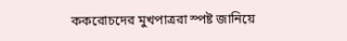ককরোচদের মুখপাত্ররা স্পষ্ট জানিয়ে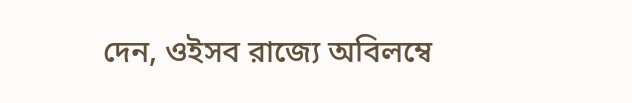দেন, ওইসব রাজ্যে অবিলম্বে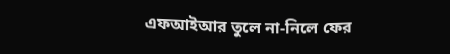এফআইআর তুলে না-নিলে ফের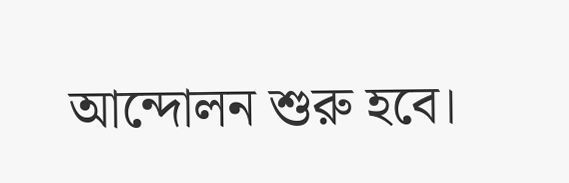আন্দোলন শুরু হবে।